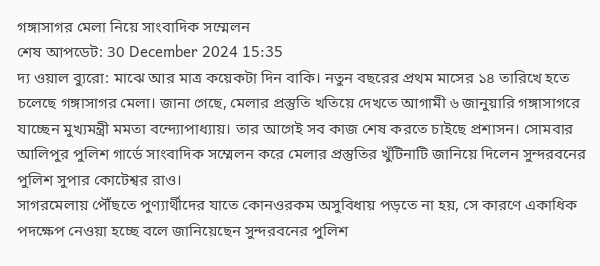গঙ্গাসাগর মেলা নিয়ে সাংবাদিক সম্মেলন
শেষ আপডেট: 30 December 2024 15:35
দ্য ওয়াল ব্যুরো: মাঝে আর মাত্র কয়েকটা দিন বাকি। নতুন বছরের প্রথম মাসের ১৪ তারিখে হতে চলেছে গঙ্গাসাগর মেলা। জানা গেছে, মেলার প্রস্তুতি খতিয়ে দেখতে আগামী ৬ জানুয়ারি গঙ্গাসাগরে যাচ্ছেন মুখ্যমন্ত্রী মমতা বন্দ্যোপাধ্যায়। তার আগেই সব কাজ শেষ করতে চাইছে প্রশাসন। সোমবার আলিপুর পুলিশ গার্ডে সাংবাদিক সম্মেলন করে মেলার প্রস্তুতির খুঁটিনাটি জানিয়ে দিলেন সুন্দরবনের পুলিশ সুপার কোটেশ্বর রাও।
সাগরমেলায় পৌঁছতে পুণ্যার্থীদের যাতে কোনওরকম অসুবিধায় পড়তে না হয়, সে কারণে একাধিক পদক্ষেপ নেওয়া হচ্ছে বলে জানিয়েছেন সুন্দরবনের পুলিশ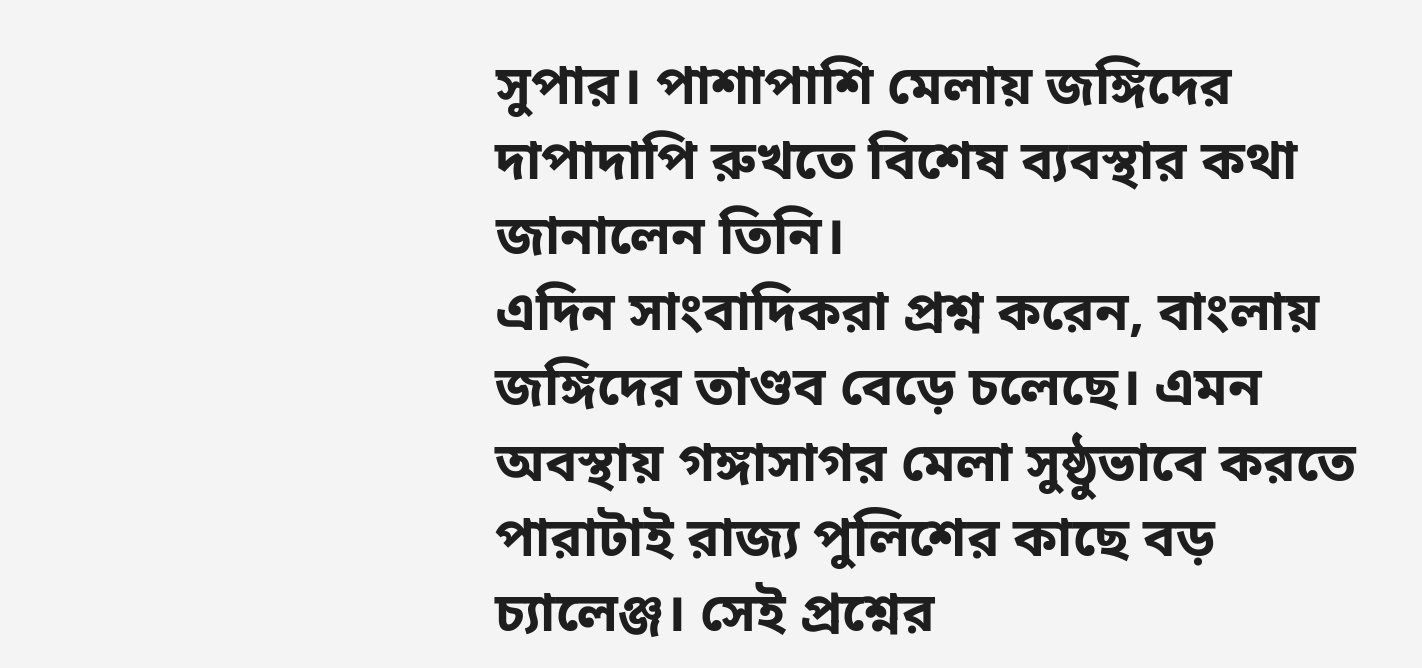সুপার। পাশাপাশি মেলায় জঙ্গিদের দাপাদাপি রুখতে বিশেষ ব্যবস্থার কথা জানালেন তিনি।
এদিন সাংবাদিকরা প্রশ্ন করেন, বাংলায় জঙ্গিদের তাণ্ডব বেড়ে চলেছে। এমন অবস্থায় গঙ্গাসাগর মেলা সুষ্ঠুভাবে করতে পারাটাই রাজ্য পুলিশের কাছে বড় চ্যালেঞ্জ। সেই প্রশ্নের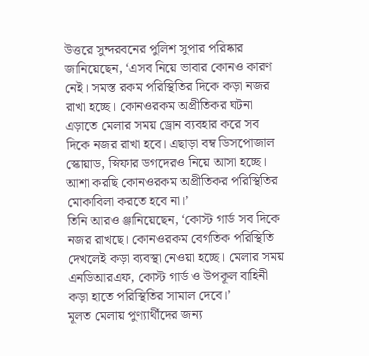উত্তরে সুন্দরবনের পুলিশ সুপার পরিষ্কার জানিয়েছেন, ‘এসব নিয়ে ভাবার কোনও কারণ নেই। সমস্ত রকম পরিস্থিতির দিকে কড়া নজর রাখা হচ্ছে। কোনওরকম অপ্রীতিকর ঘটনা এড়াতে মেলার সময় ড্রোন ব্যবহার করে সব দিকে নজর রাখা হবে। এছাড়া বম্ব ডিসপোজাল স্কোয়াড, স্নিফার ডগদেরও নিয়ে আসা হচ্ছে। আশা করছি কোনওরকম অপ্রীতিকর পরিস্থিতির মোকাবিলা করতে হবে না।’
তিনি আরও ঞ্জানিয়েছেন, ‘কোস্ট গার্ড সব দিকে নজর রাখছে। কোনওরকম বেগতিক পরিস্থিতি দেখলেই কড়া ব্যবস্থা নেওয়া হচ্ছে। মেলার সময় এনডিআরএফ, কোস্ট গার্ড ও উপকূল বাহিনী কড়া হাতে পরিস্থিতির সামাল দেবে।’
মূলত মেলায় পুণ্যার্থীদের জন্য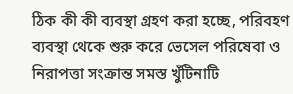ঠিক কী কী ব্যবস্থা গ্রহণ করা হচ্ছে, পরিবহণ ব্যবস্থা থেকে শুরু করে ভেসেল পরিষেবা ও নিরাপত্তা সংক্রান্ত সমস্ত খুঁটিনাটি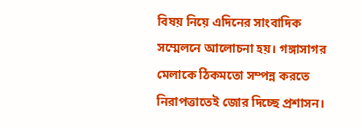বিষয় নিয়ে এদিনের সাংবাদিক সম্মেলনে আলোচনা হয়। গঙ্গাসাগর মেলাকে ঠিকমতো সম্পন্ন করতে নিরাপত্তাতেই জোর দিচ্ছে প্রশাসন।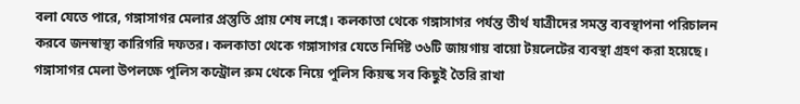বলা যেতে পারে, গঙ্গাসাগর মেলার প্রস্তুতি প্রায় শেষ লগ্নে। কলকাতা থেকে গঙ্গাসাগর পর্যন্ত তীর্থ যাত্রীদের সমস্ত ব্যবস্থাপনা পরিচালন করবে জনস্বাস্থ্য কারিগরি দফতর। কলকাতা থেকে গঙ্গাসাগর যেতে নির্দিষ্ট ৩৬টি জায়গায় বায়ো টয়লেটের ব্যবস্থা গ্রহণ করা হয়েছে। গঙ্গাসাগর মেলা উপলক্ষে পুলিস কন্ট্রোল রুম থেকে নিয়ে পুলিস কিয়স্ক সব কিছুই তৈরি রাখা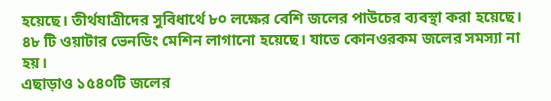হয়েছে। তীর্থযাত্রীদের সুবিধার্থে ৮০ লক্ষের বেশি জলের পাউচের ব্যবস্থা করা হয়েছে। ৪৮ টি ওয়াটার ভেনডিং মেশিন লাগানো হয়েছে। যাতে কোনওরকম জলের সমস্যা না হয়।
এছাড়াও ১৫৪০টি জলের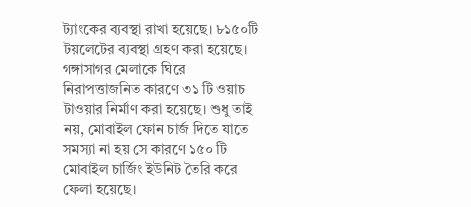ট্যাংকের ব্যবস্থা রাখা হয়েছে। ৮১৫০টি টয়লেটের ব্যবস্থা গ্রহণ করা হয়েছে। গঙ্গাসাগর মেলাকে ঘিরে নিরাপত্তাজনিত কারণে ৩১ টি ওয়াচ টাওয়ার নির্মাণ করা হয়েছে। শুধু তাই নয়, মোবাইল ফোন চার্জ দিতে যাতে সমস্যা না হয় সে কারণে ১৫০ টি মোবাইল চার্জিং ইউনিট তৈরি করে ফেলা হয়েছে।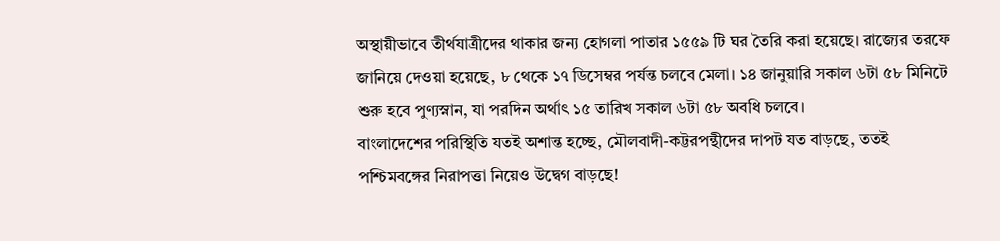অস্থায়ীভাবে তীর্থযাত্রীদের থাকার জন্য হোগলা পাতার ১৫৫৯ টি ঘর তৈরি করা হয়েছে। রাজ্যের তরফে জানিয়ে দেওয়া হয়েছে, ৮ থেকে ১৭ ডিসেম্বর পর্যন্ত চলবে মেলা। ১৪ জানুয়ারি সকাল ৬টা ৫৮ মিনিটে শুরু হবে পুণ্যস্নান, যা পরদিন অর্থাৎ ১৫ তারিখ সকাল ৬টা ৫৮ অবধি চলবে।
বাংলাদেশের পরিস্থিতি যতই অশান্ত হচ্ছে, মৌলবাদী-কট্টরপন্থীদের দাপট যত বাড়ছে, ততই পশ্চিমবঙ্গের নিরাপত্তা নিয়েও উদ্বেগ বাড়ছে!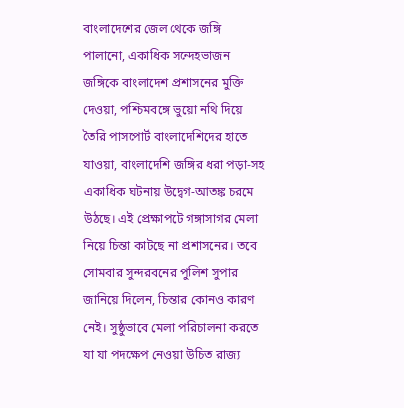বাংলাদেশের জেল থেকে জঙ্গি পালানো, একাধিক সন্দেহভাজন জঙ্গিকে বাংলাদেশ প্রশাসনের মুক্তি দেওয়া, পশ্চিমবঙ্গে ভুয়ো নথি দিয়ে তৈরি পাসপোর্ট বাংলাদেশিদের হাতে যাওয়া, বাংলাদেশি জঙ্গির ধরা পড়া-সহ একাধিক ঘটনায় উদ্বেগ-আতঙ্ক চরমে উঠছে। এই প্রেক্ষাপটে গঙ্গাসাগর মেলা নিয়ে চিন্তা কাটছে না প্রশাসনের। তবে সোমবার সুন্দরবনের পুলিশ সুপার জানিয়ে দিলেন, চিন্তার কোনও কারণ নেই। সুষ্ঠুভাবে মেলা পরিচালনা করতে যা যা পদক্ষেপ নেওয়া উচিত রাজ্য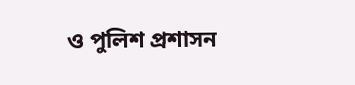ও পুলিশ প্রশাসন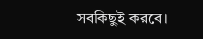সবকিছুই করবে।